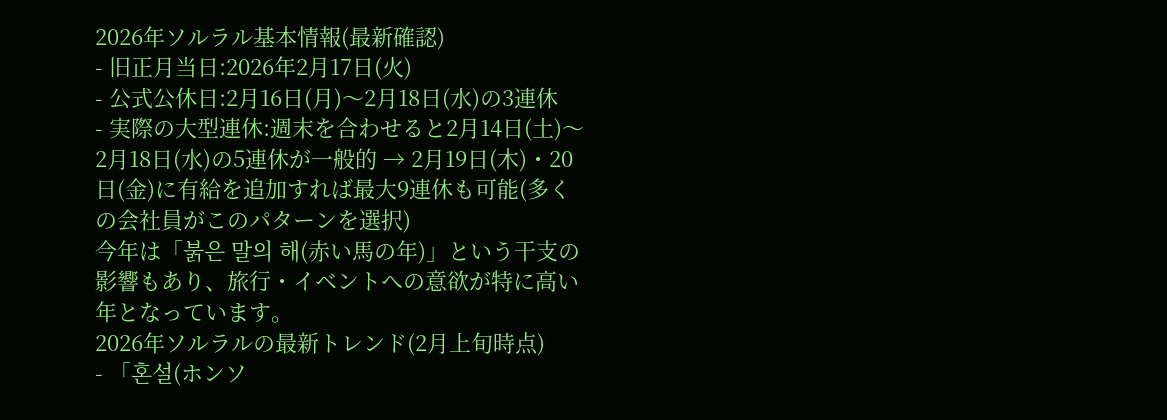2026年ソルラル基本情報(最新確認)
- 旧正月当日:2026年2月17日(火)
- 公式公休日:2月16日(月)〜2月18日(水)の3連休
- 実際の大型連休:週末を合わせると2月14日(土)〜2月18日(水)の5連休が一般的 → 2月19日(木)・20日(金)に有給を追加すれば最大9連休も可能(多くの会社員がこのパターンを選択)
今年は「붉은 말의 해(赤い馬の年)」という干支の影響もあり、旅行・イベントへの意欲が特に高い年となっています。
2026年ソルラルの最新トレンド(2月上旬時点)
- 「혼설(ホンソ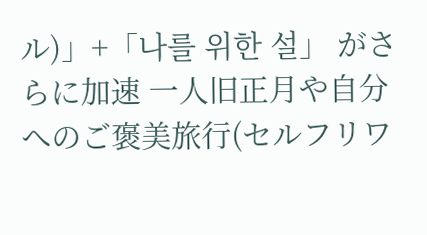ル)」+「나를 위한 설」 がさらに加速 一人旧正月や自分へのご褒美旅行(セルフリワ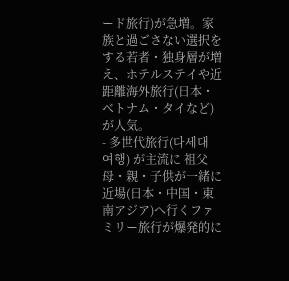ード旅行)が急増。家族と過ごさない選択をする若者・独身層が増え、ホテルステイや近距離海外旅行(日本・ベトナム・タイなど)が人気。
- 多世代旅行(다세대 여행) が主流に 祖父母・親・子供が一緒に近場(日本・中国・東南アジア)へ行くファミリー旅行が爆発的に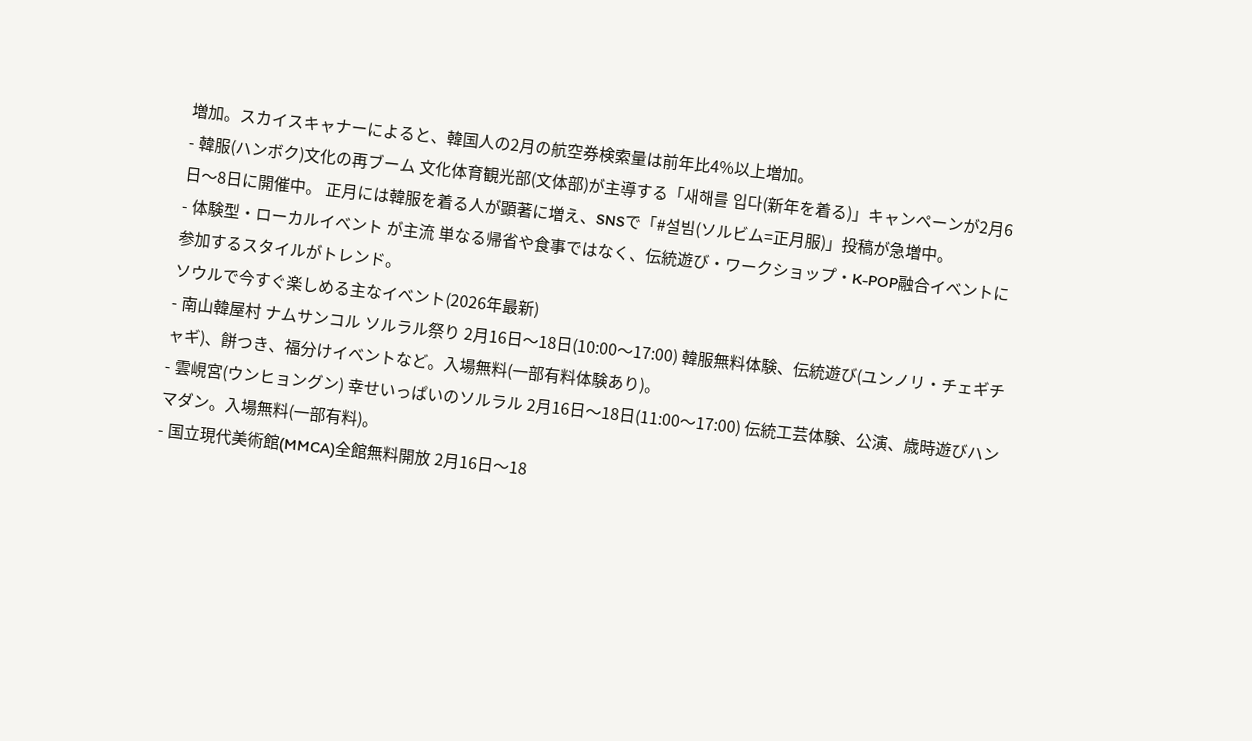増加。スカイスキャナーによると、韓国人の2月の航空券検索量は前年比4%以上増加。
- 韓服(ハンボク)文化の再ブーム 文化体育観光部(文体部)が主導する「새해를 입다(新年を着る)」キャンペーンが2月6日〜8日に開催中。 正月には韓服を着る人が顕著に増え、SNSで「#설빔(ソルビム=正月服)」投稿が急増中。
- 体験型・ローカルイベント が主流 単なる帰省や食事ではなく、伝統遊び・ワークショップ・K-POP融合イベントに参加するスタイルがトレンド。
ソウルで今すぐ楽しめる主なイベント(2026年最新)
- 南山韓屋村 ナムサンコル ソルラル祭り 2月16日〜18日(10:00〜17:00) 韓服無料体験、伝統遊び(ユンノリ・チェギチャギ)、餅つき、福分けイベントなど。入場無料(一部有料体験あり)。
- 雲峴宮(ウンヒョングン) 幸せいっぱいのソルラル 2月16日〜18日(11:00〜17:00) 伝統工芸体験、公演、歳時遊びハンマダン。入場無料(一部有料)。
- 国立現代美術館(MMCA)全館無料開放 2月16日〜18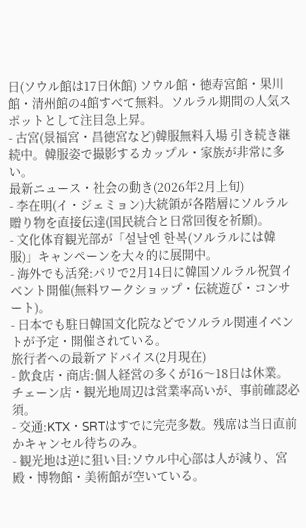日(ソウル館は17日休館) ソウル館・徳寿宮館・果川館・清州館の4館すべて無料。ソルラル期間の人気スポットとして注目急上昇。
- 古宮(景福宮・昌徳宮など)韓服無料入場 引き続き継続中。韓服姿で撮影するカップル・家族が非常に多い。
最新ニュース・社会の動き(2026年2月上旬)
- 李在明(イ・ジェミョン)大統領が各階層にソルラル贈り物を直接伝達(国民統合と日常回復を祈願)。
- 文化体育観光部が「설날엔 한복(ソルラルには韓服)」キャンペーンを大々的に展開中。
- 海外でも活発:パリで2月14日に韓国ソルラル祝賀イベント開催(無料ワークショップ・伝統遊び・コンサート)。
- 日本でも駐日韓国文化院などでソルラル関連イベントが予定・開催されている。
旅行者への最新アドバイス(2月現在)
- 飲食店・商店:個人経営の多くが16〜18日は休業。チェーン店・観光地周辺は営業率高いが、事前確認必須。
- 交通:KTX・SRTはすでに完売多数。残席は当日直前かキャンセル待ちのみ。
- 観光地は逆に狙い目:ソウル中心部は人が減り、宮殿・博物館・美術館が空いている。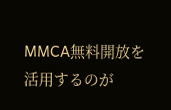MMCA無料開放を活用するのが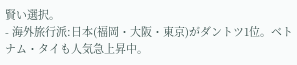賢い選択。
- 海外旅行派:日本(福岡・大阪・東京)がダントツ1位。ベトナム・タイも人気急上昇中。